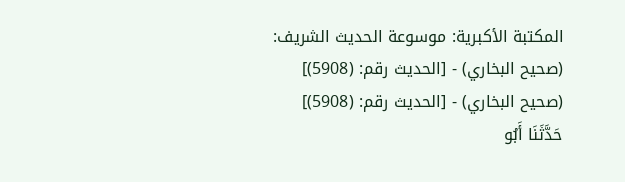المكتبة الأكبرية: موسوعة الحديث الشريف: (صحيح البخاري) - [الحديث رقم: (5908)]
(صحيح البخاري) - [الحديث رقم: (5908)]
حَدَّثَنَا أَبُو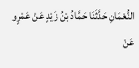النُّعْمَانِ حَدَّثَنَا حَمَّادُ بْنُ زَيْدٍ عَنْ عَمْرٍو عَنْ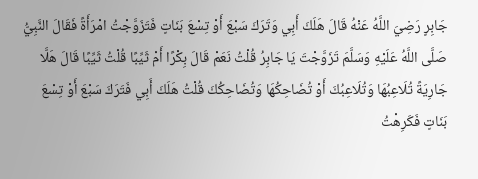جَابِرٍ رَضِيَ اللَّهُ عَنْهُ قَالَ هَلَكَ أَبِي وَتَرَكَ سَبْعَ أَوْ تِسْعَ بَنَاتٍ فَتَزَوَّجْتُ امْرَأَةً فَقَالَ النَّبِيُّ صَلَّى اللَّهُ عَلَيْهِ وَسَلَّمَ تَزَوَّجْتَ يَا جَابِرُ قُلْتُ نَعَمْ قَالَ بِكْرًا أَمْ ثَيِّبًا قُلْتُ ثَيِّبًا قَالَ هَلَّا جَارِيَةً تُلَاعِبُهَا وَتُلَاعِبُكَ أَوْ تُضَاحِكُهَا وَتُضَاحِكُكَ قُلْتُ هَلَكَ أَبِي فَتَرَكَ سَبْعَ أَوْ تِسْعَ بَنَاتٍ فَكَرِهْتُ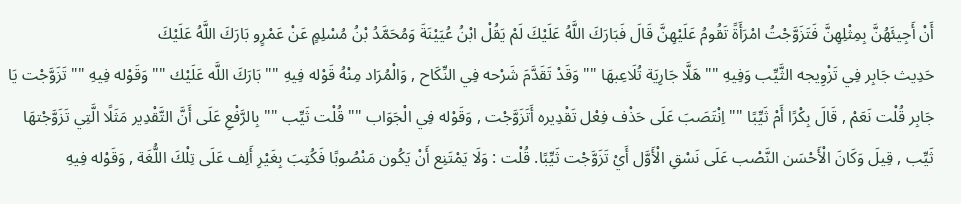أَنْ أَجِيئَهُنَّ بِمِثْلِهِنَّ فَتَزَوَّجْتُ امْرَأَةً تَقُومُ عَلَيْهِنَّ قَالَ فَبَارَكَ اللَّهُ عَلَيْكَ لَمْ يَقُلْ ابْنُ عُيَيْنَةَ وَمُحَمَّدُ بْنُ مُسْلِمٍ عَنْ عَمْرٍو بَارَكَ اللَّهُ عَلَيْكَ
حَدِيث جَابِر فِي تَزْوِيجه الثَّيِّب وَفِيهِ "" هَلَّا جَارِيَة تُلَاعِبهَا "" وَقَدْ تَقَدَّمَ شَرْحه فِي النِّكَاح , وَالْمُرَاد مِنْهُ قَوْله فِيهِ "" بَارَكَ اللَّه عَلَيْك "" وَقَوْله فِيهِ "" تَزَوَّجْت يَا جَابِر قُلْت نَعَمْ , قَالَ بِكْرًا أَمْ ثَيِّبًا "" اِنْتَصَبَ عَلَى حَذْف فِعْل تَقْدِيره أَتَزَوَّجْت , وَقَوْله فِي الْجَوَاب "" قُلْت ثَيِّب "" بِالرَّفْعِ عَلَى أَنَّ التَّقْدِير مَثَلًا الَّتِي تَزَوَّجْتهَا ثَيِّب , قِيلَ وَكَانَ الْأَحْسَن النَّصْب عَلَى نَسْقِ الْأَوَّل أَيْ تَزَوَّجْت ثَيِّبًا. قُلْت : وَلَا يَمْتَنِع أَنْ يَكُون مَنْصُوبًا فَكُتِبَ بِغَيْرِ أَلِف عَلَى تِلْكَ اللُّغَة , وَقَوْله فِيهِ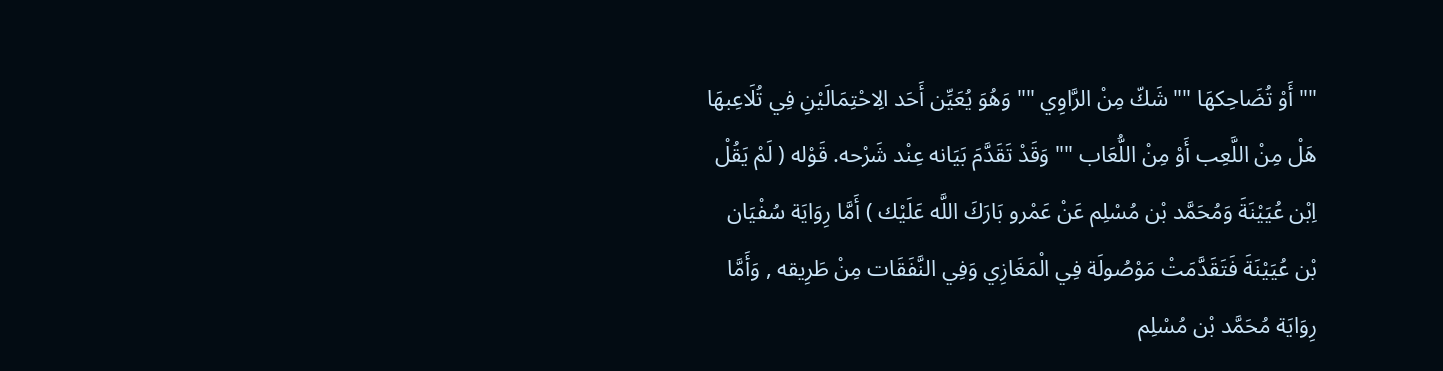"" أَوْ تُضَاحِكهَا "" شَكّ مِنْ الرَّاوِي "" وَهُوَ يُعَيِّن أَحَد الِاحْتِمَالَيْنِ فِي تُلَاعِبهَا هَلْ مِنْ اللَّعِب أَوْ مِنْ اللُّعَاب "" وَقَدْ تَقَدَّمَ بَيَانه عِنْد شَرْحه. قَوْله ( لَمْ يَقُلْ اِبْن عُيَيْنَةَ وَمُحَمَّد بْن مُسْلِم عَنْ عَمْرو بَارَكَ اللَّه عَلَيْك ) أَمَّا رِوَايَة سُفْيَان بْن عُيَيْنَةَ فَتَقَدَّمَتْ مَوْصُولَة فِي الْمَغَازِي وَفِي النَّفَقَات مِنْ طَرِيقه , وَأَمَّا رِوَايَة مُحَمَّد بْن مُسْلِم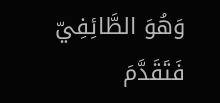وَهُوَ الطَّائِفِيّ فَتَقَدَّمَ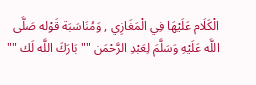الْكَلَام عَلَيْهَا فِي الْمَغَازِي , وَمُنَاسَبَة قَوْله صَلَّى اللَّه عَلَيْهِ وَسَلَّمَ لِعَبْدِ الرَّحْمَن "" بَارَكَ اللَّه لَك ""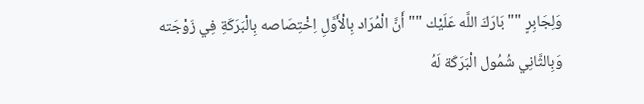وَلِجَابِرٍ "" بَارَكَ اللَّه عَلَيْك "" أَنَّ الْمُرَاد بِالْأَوَّلِ اِخْتِصَاصه بِالْبَرَكَةِ فِي زَوْجَته وَبِالثَّانِي شُمُول الْبَرَكَة لَهُ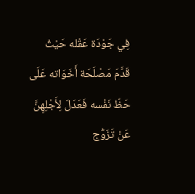فِي جَوْدَة عَقْله حَيْثُ قَدَّمَ مَصْلَحَة أَخَوَاته عَلَى حَظّ نَفْسه فَعَدَلَ لِأَجْلِهِنَّ عَنْ تَزَوُّج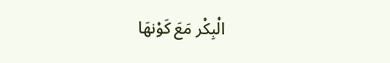الْبِكْر مَعَ كَوْنهَا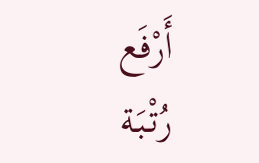أَرْفَع رُتْبَة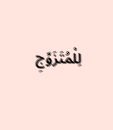لِلْمُتَزَوِّجِ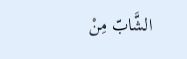الشَّابّ مِنْ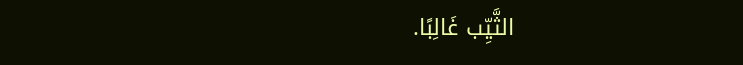الثَّيِّب غَالِبًا.